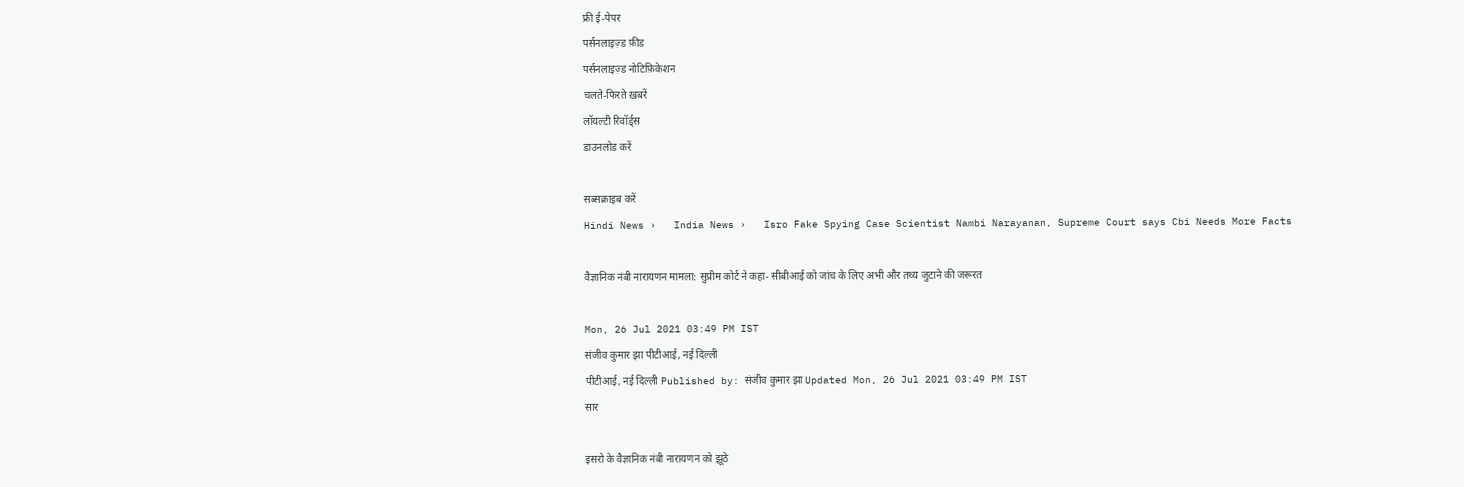फ्री ई-पेपर
पर्सनलाइज़्ड फ़ीड
पर्सनलाइज़्ड नोटिफ़िकेशन
चलते-फिरते ख़बरें
लॉयल्टी रिवॉर्ड्स
डाउनलोड करें

सब्सक्राइब करें
Hindi News ›   India News ›   Isro Fake Spying Case Scientist Nambi Narayanan, Supreme Court says Cbi Needs More Facts

वैज्ञानिक नंबी नारायणन मामला: सुप्रीम कोर्ट ने कहा- सीबीआई को जांच के लिए अभी और तथ्य जुटाने की जरूरत

Mon, 26 Jul 2021 03:49 PM IST
संजीव कुमार झा पीटीआई, नई दिल्ली
पीटीआई, नई दिल्ली Published by: संजीव कुमार झा Updated Mon, 26 Jul 2021 03:49 PM IST
सार

इसरो के वैज्ञानिक नंबी नारायणन को झूठे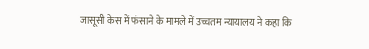जासूसी केस में फंसाने के मामले में उच्चतम न्यायालय ने कहा कि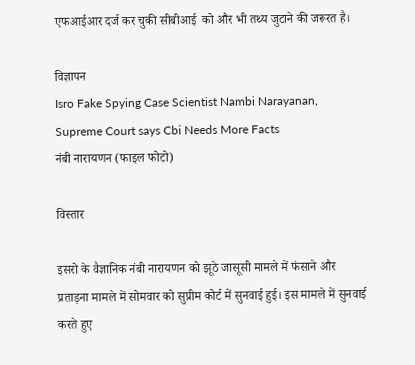एफआईआर दर्ज कर चुकी सीबीआई  को और भी तथ्य जुटाने की जरूरत है।

विज्ञापन
Isro Fake Spying Case Scientist Nambi Narayanan, Supreme Court says Cbi Needs More Facts
नंबी नारायणन (फाइल फोटो)

विस्तार

इसरो के वैज्ञानिक नंबी नारायणन को झूठे जासूसी मामले में फंसाने और प्रताड़ना मामले में सोमवार को सुप्रीम कोर्ट में सुनवाई हुई। इस मामले में सुनवाई करते हुए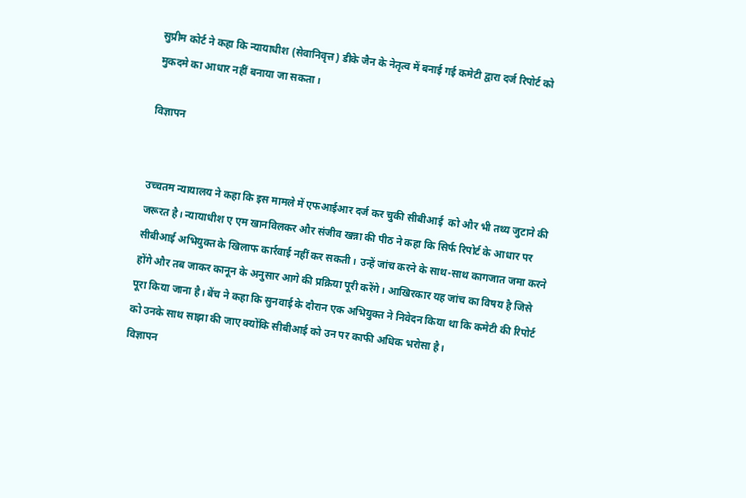सुप्रीम कोर्ट ने कहा कि न्यायाधीश (सेवानिवृत्त) डीके जैन के नेतृत्व में बनाई गई कमेटी द्वारा दर्ज रिपोर्ट को मुकदमे का आधार नहीं बनाया जा सकता।

विज्ञापन


उच्चतम न्यायालय ने कहा कि इस मामले में एफआईआर दर्ज कर चुकी सीबीआई  को और भी तथ्य जुटाने की जरूरत है। न्यायाधीश ए एम खानविलकर और संजीव खन्ना की पीठ ने कहा कि सिर्फ रिपोर्ट के आधार पर सीबीआई अभियुक्त के खिलाफ कार्रवाई नहीं कर सकती। उन्हें जांच करने के साथ-साथ कागजात जमा करने होंगे और तब जाकर कानून के अनुसार आगे की प्रक्रिया पूरी करेंगे। आखिरकार यह जांच का विषय है जिसे पूरा किया जाना है। बेंच ने कहा कि सुनवाई के दौरान एक अभियुक्त ने निवेदन किया था कि कमेटी की रिपोर्ट को उनके साथ साझा की जाए क्योंकि सीबीआई को उन पर काफी अधिक भरोसा है।
विज्ञापन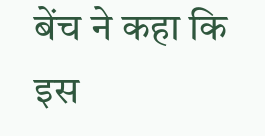बेंच ने कहा कि इस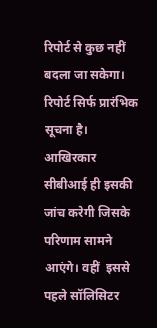रिपोर्ट से कुछ नहीं बदला जा सकेगा। रिपोर्ट सिर्फ प्रारंभिक सूचना है। आखिरकार सीबीआई ही इसकी जांच करेगी जिसके परिणाम सामने आएंगे। वहीं  इससे पहले सॉलिसिटर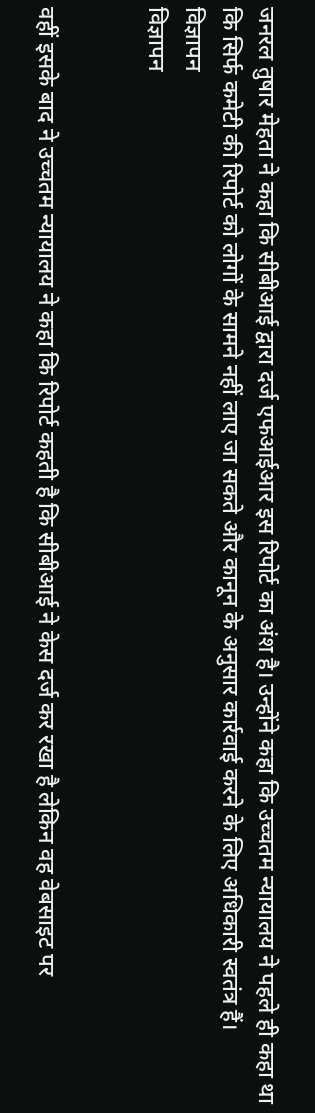जनरल तुषार मेहता ने कहा कि सीबीआई द्वारा दर्ज एफआईआर इस रिपोर्ट का अंश है। उन्होंने कहा कि उच्चतम न्यायालय ने पहले ही कहा था कि सिर्फ कमेटी की रिपोर्ट को लोगों के सामने नहीं लाए जा सकते और कानून के अनुसार कार्रवाई करने के लिए अधिकारी स्वतंत्र हैं।
विज्ञापन
विज्ञापन


वहीं इसके बाद ने उच्चतम न्यायालय ने कहा कि रिपोर्ट कहती है कि सीबीआई ने केस दर्ज कर रखा है लेकिन वह वेबसाइट पर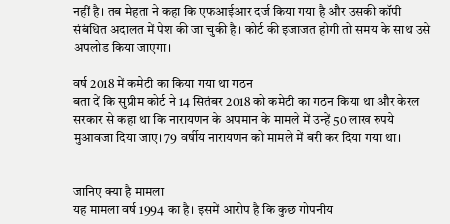नहीं है। तब मेहता ने कहा कि एफआईआर दर्ज किया गया है और उसकी कॉपी संबंधित अदालत में पेश की जा चुकी है। कोर्ट की इजाजत होगी तो समय के साथ उसे अपलोड किया जाएगा।

वर्ष 2018 में कमेटी का किया गया था गठन
बता दें कि सुप्रीम कोर्ट ने 14 सितंबर 2018 को कमेटी का गठन किया था और केरल सरकार से कहा था कि नारायणन के अपमान के मामले में उन्हें 50 लाख रुपये मुआवजा दिया जाए। 79 वर्षीय नारायणन को मामले में बरी कर दिया गया था।


जानिए क्या है मामला
यह मामला वर्ष 1994 का है। इसमें आरोप है कि कुछ गोपनीय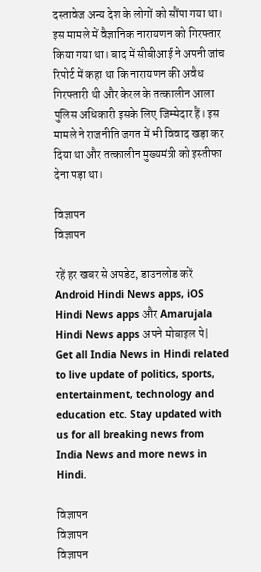दस्तावेज अन्य देश के लोगों को सौंपा गया था। इस मामले में वैज्ञानिक नारायणन को गिरफ्तार किया गया था। बाद में सीबीआई ने अपनी जांच रिपोर्ट में कहा था कि नारायणन की अवैध गिरफ्तारी थी और केरल के तत्कालीन आला पुलिस अधिकारी इसके लिए जिम्मेदार हैं। इस मामले ने राजनीति जगत में भी विवाद खड़ा कर दिया था और तत्कालीन मुख्यमंत्री को इस्तीफा देना पड़ा था।

विज्ञापन
विज्ञापन

रहें हर खबर से अपडेट, डाउनलोड करें Android Hindi News apps, iOS Hindi News apps और Amarujala Hindi News apps अपने मोबाइल पे|
Get all India News in Hindi related to live update of politics, sports, entertainment, technology and education etc. Stay updated with us for all breaking news from India News and more news in Hindi.

विज्ञापन
विज्ञापन
विज्ञापन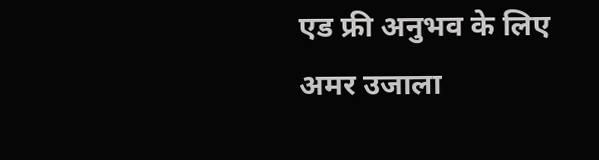एड फ्री अनुभव के लिए अमर उजाला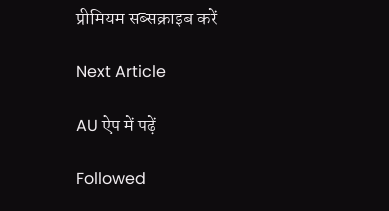प्रीमियम सब्सक्राइब करें

Next Article

AU ऐप में पढ़ें

Followed